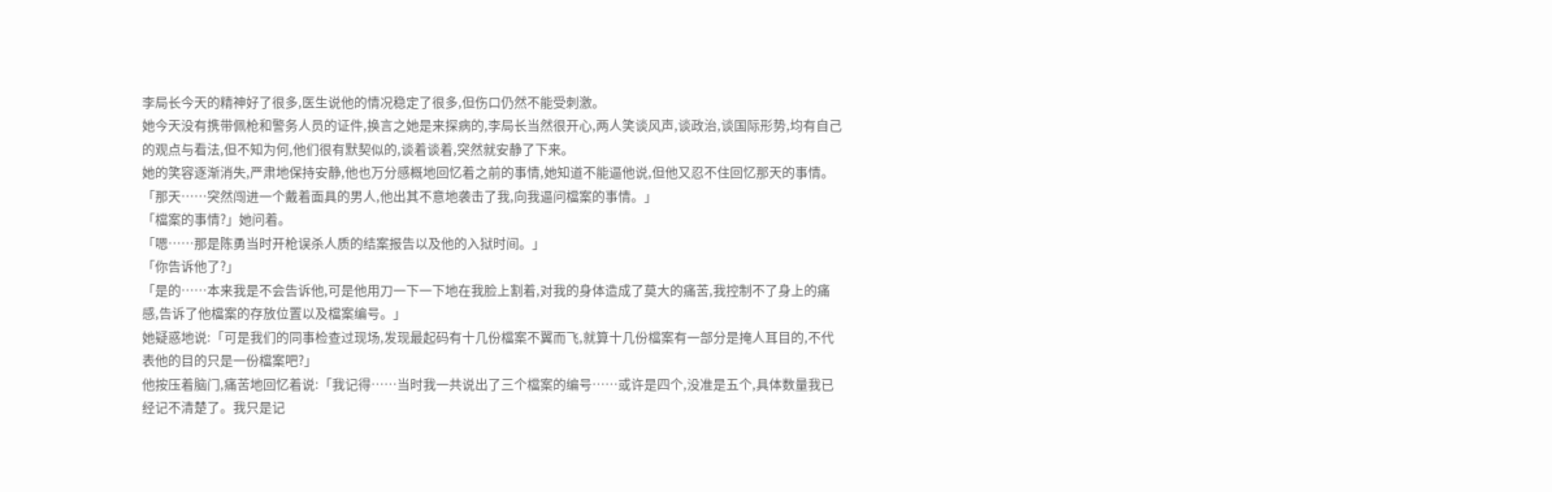李局长今天的精神好了很多,医生说他的情况稳定了很多,但伤口仍然不能受刺激。
她今天没有携带佩枪和警务人员的证件,换言之她是来探病的,李局长当然很开心,两人笑谈风声,谈政治,谈国际形势,均有自己的观点与看法,但不知为何,他们很有默契似的,谈着谈着,突然就安静了下来。
她的笑容逐渐消失,严肃地保持安静,他也万分感概地回忆着之前的事情,她知道不能逼他说,但他又忍不住回忆那天的事情。
「那天……突然闯进一个戴着面具的男人,他出其不意地袭击了我,向我逼问檔案的事情。」
「檔案的事情?」她问着。
「嗯……那是陈勇当时开枪误杀人质的结案报告以及他的入狱时间。」
「你告诉他了?」
「是的……本来我是不会告诉他,可是他用刀一下一下地在我脸上割着,对我的身体造成了莫大的痛苦,我控制不了身上的痛感,告诉了他檔案的存放位置以及檔案编号。」
她疑惑地说:「可是我们的同事检查过现场,发现最起码有十几份檔案不翼而飞,就算十几份檔案有一部分是掩人耳目的,不代表他的目的只是一份檔案吧?」
他按压着脑门,痛苦地回忆着说:「我记得……当时我一共说出了三个檔案的编号……或许是四个,没准是五个,具体数量我已经记不清楚了。我只是记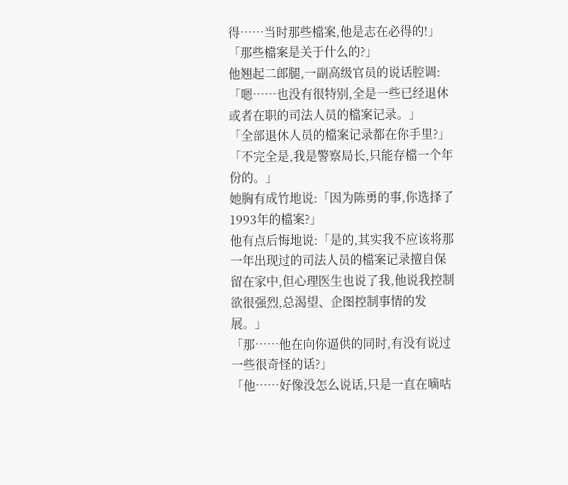得……当时那些檔案,他是志在必得的!」
「那些檔案是关于什么的?」
他翘起二郎腿,一副高级官员的说话腔调:「嗯……也没有很特别,全是一些已经退休或者在职的司法人员的檔案记录。」
「全部退休人员的檔案记录都在你手里?」
「不完全是,我是警察局长,只能存檔一个年份的。」
她胸有成竹地说:「因为陈勇的事,你选择了1993年的檔案?」
他有点后悔地说:「是的,其实我不应该将那一年出现过的司法人员的檔案记录擅自保留在家中,但心理医生也说了我,他说我控制欲很强烈,总渴望、企图控制事情的发展。」
「那……他在向你逼供的同时,有没有说过一些很奇怪的话?」
「他……好像没怎么说话,只是一直在嘀咕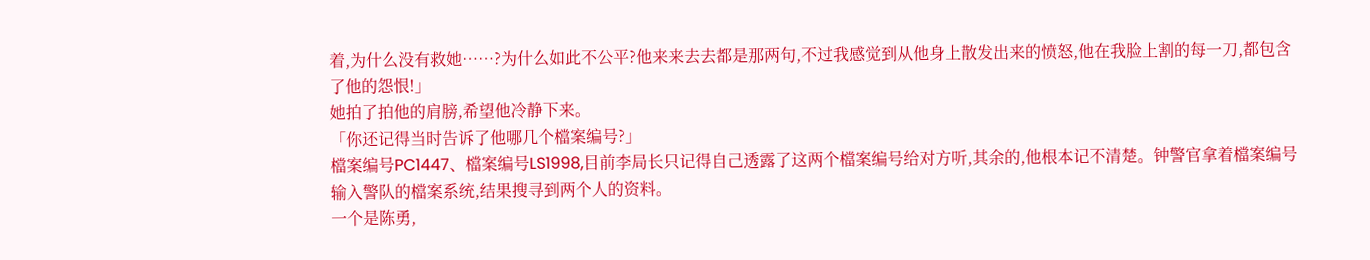着,为什么没有救她……?为什么如此不公平?他来来去去都是那两句,不过我感觉到从他身上散发出来的愤怒,他在我脸上割的每一刀,都包含了他的怨恨!」
她拍了拍他的肩膀,希望他冷静下来。
「你还记得当时告诉了他哪几个檔案编号?」
檔案编号PC1447、檔案编号LS1998,目前李局长只记得自己透露了这两个檔案编号给对方听,其余的,他根本记不清楚。钟警官拿着檔案编号输入警队的檔案系统,结果搜寻到两个人的资料。
一个是陈勇,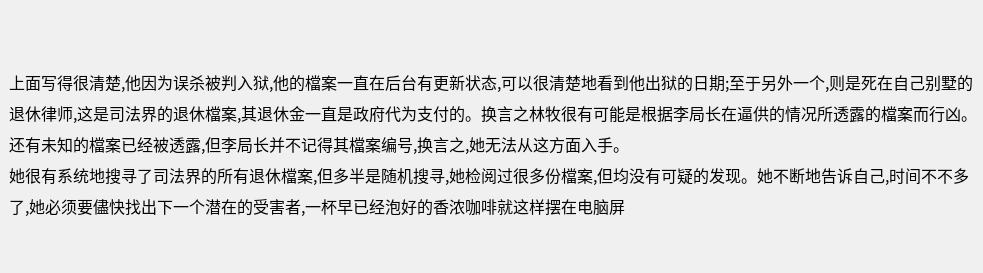上面写得很清楚,他因为误杀被判入狱,他的檔案一直在后台有更新状态,可以很清楚地看到他出狱的日期;至于另外一个,则是死在自己别墅的退休律师,这是司法界的退休檔案,其退休金一直是政府代为支付的。换言之林牧很有可能是根据李局长在逼供的情况所透露的檔案而行凶。还有未知的檔案已经被透露,但李局长并不记得其檔案编号,换言之,她无法从这方面入手。
她很有系统地搜寻了司法界的所有退休檔案,但多半是随机搜寻,她检阅过很多份檔案,但均没有可疑的发现。她不断地告诉自己,时间不不多了,她必须要儘快找出下一个潜在的受害者,一杯早已经泡好的香浓咖啡就这样摆在电脑屏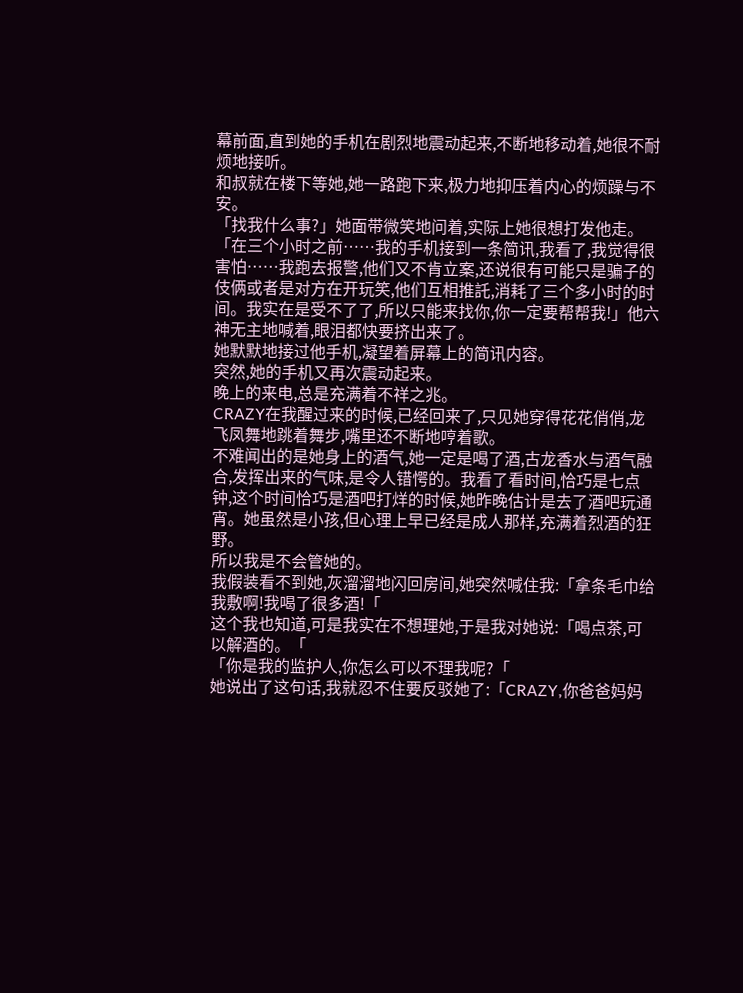幕前面,直到她的手机在剧烈地震动起来,不断地移动着,她很不耐烦地接听。
和叔就在楼下等她,她一路跑下来,极力地抑压着内心的烦躁与不安。
「找我什么事?」她面带微笑地问着,实际上她很想打发他走。
「在三个小时之前……我的手机接到一条简讯,我看了,我觉得很害怕……我跑去报警,他们又不肯立案,还说很有可能只是骗子的伎俩或者是对方在开玩笑,他们互相推託,消耗了三个多小时的时间。我实在是受不了了,所以只能来找你,你一定要帮帮我!」他六神无主地喊着,眼泪都快要挤出来了。
她默默地接过他手机,凝望着屏幕上的简讯内容。
突然,她的手机又再次震动起来。
晚上的来电,总是充满着不祥之兆。
CRAZY在我醒过来的时候,已经回来了,只见她穿得花花俏俏,龙飞凤舞地跳着舞步,嘴里还不断地哼着歌。
不难闻出的是她身上的酒气,她一定是喝了酒,古龙香水与酒气融合,发挥出来的气味,是令人错愕的。我看了看时间,恰巧是七点钟,这个时间恰巧是酒吧打烊的时候,她昨晚估计是去了酒吧玩通宵。她虽然是小孩,但心理上早已经是成人那样,充满着烈酒的狂野。
所以我是不会管她的。
我假装看不到她,灰溜溜地闪回房间,她突然喊住我:「拿条毛巾给我敷啊!我喝了很多酒!「
这个我也知道,可是我实在不想理她,于是我对她说:「喝点茶,可以解酒的。「
「你是我的监护人,你怎么可以不理我呢?「
她说出了这句话,我就忍不住要反驳她了:「CRAZY,你爸爸妈妈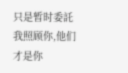只是暂时委託我照顾你,他们才是你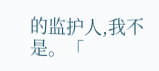的监护人,我不是。「